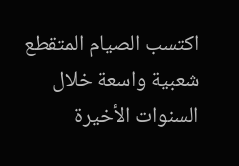اكتسب الصيام المتقطع شعبية واسعة خلال السنوات الأخيرة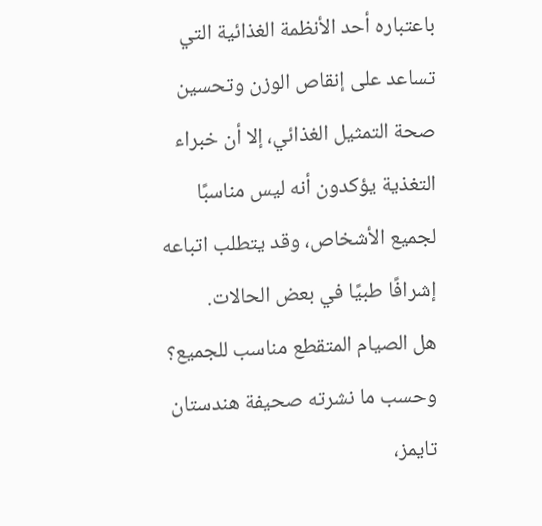باعتباره أحد الأنظمة الغذائية التي تساعد على إنقاص الوزن وتحسين صحة التمثيل الغذائي، إلا أن خبراء التغذية يؤكدون أنه ليس مناسبًا لجميع الأشخاص، وقد يتطلب اتباعه إشرافًا طبيًا في بعض الحالات.
هل الصيام المتقطع مناسب للجميع؟
وحسب ما نشرته صحيفة هندستان تايمز،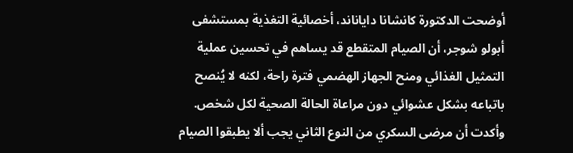أوضحت الدكتورة كانشانا داياناند، أخصائية التغذية بمستشفى أبولو شوجر، أن الصيام المتقطع قد يساهم في تحسين عملية التمثيل الغذائي ومنح الجهاز الهضمي فترة راحة، لكنه لا يُنصح باتباعه بشكل عشوائي دون مراعاة الحالة الصحية لكل شخص.
وأكدت أن مرضى السكري من النوع الثاني يجب ألا يطبقوا الصيام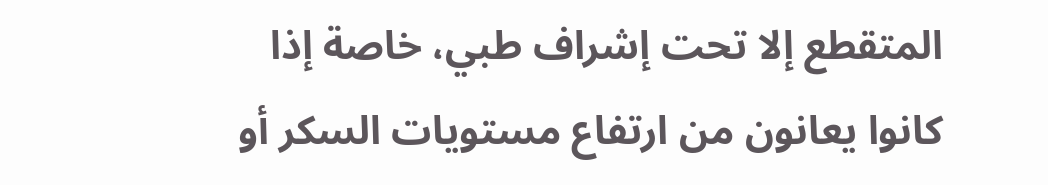المتقطع إلا تحت إشراف طبي، خاصة إذا كانوا يعانون من ارتفاع مستويات السكر أو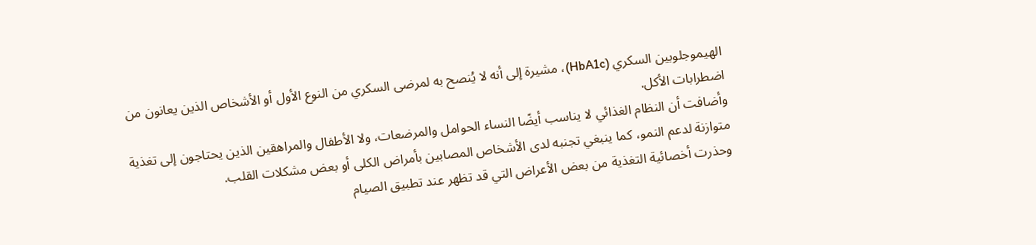الهيموجلوبين السكري (HbA1c)، مشيرة إلى أنه لا يُنصح به لمرضى السكري من النوع الأول أو الأشخاص الذين يعانون من اضطرابات الأكل.
وأضافت أن النظام الغذائي لا يناسب أيضًا النساء الحوامل والمرضعات، ولا الأطفال والمراهقين الذين يحتاجون إلى تغذية متوازنة لدعم النمو، كما ينبغي تجنبه لدى الأشخاص المصابين بأمراض الكلى أو بعض مشكلات القلب.
وحذرت أخصائية التغذية من بعض الأعراض التي قد تظهر عند تطبيق الصيام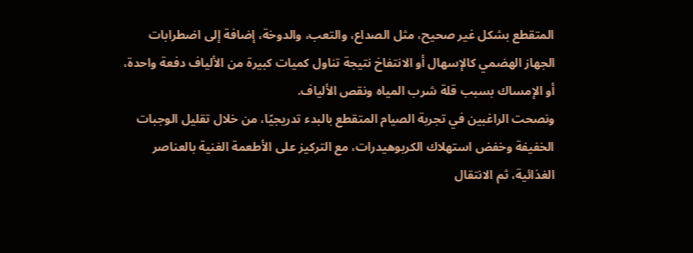المتقطع بشكل غير صحيح، مثل الصداع، والتعب، والدوخة، إضافة إلى اضطرابات الجهاز الهضمي كالإسهال أو الانتفاخ نتيجة تناول كميات كبيرة من الألياف دفعة واحدة، أو الإمساك بسبب قلة شرب المياه ونقص الألياف.
ونصحت الراغبين في تجربة الصيام المتقطع بالبدء تدريجيًا، من خلال تقليل الوجبات الخفيفة وخفض استهلاك الكربوهيدرات، مع التركيز على الأطعمة الغنية بالعناصر الغذائية، ثم الانتقال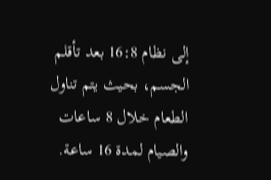إلى نظام 16:8 بعد تأقلم الجسم، بحيث يتم تناول الطعام خلال 8 ساعات والصيام لمدة 16 ساعة.